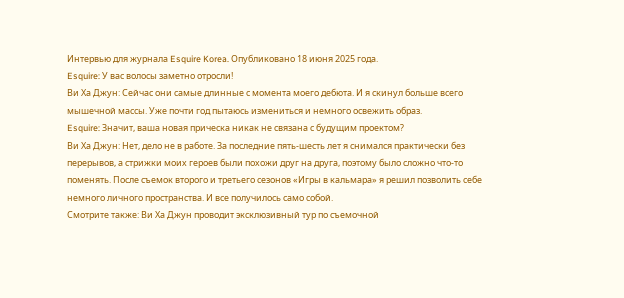Интервью для журнала Esquire Korea. Опубликовано 18 июня 2025 года.
Esquire: У вас волосы заметно отросли!
Ви Ха Джун: Сейчас они самые длинные с момента моего дебюта. И я скинул больше всего мышечной массы. Уже почти год пытаюсь измениться и немного освежить образ.
Esquire: Значит, ваша новая прическа никак не связана с будущим проектом?
Ви Ха Джун: Нет, дело не в работе. За последние пять-шесть лет я снимался практически без перерывов, а стрижки моих героев были похожи друг на друга, поэтому было сложно что-то поменять. После съемок второго и третьего сезонов «Игры в кальмара» я решил позволить себе немного личного пространства. И все получилось само собой.
Смотрите также: Ви Ха Джун проводит эксклюзивный тур по съемочной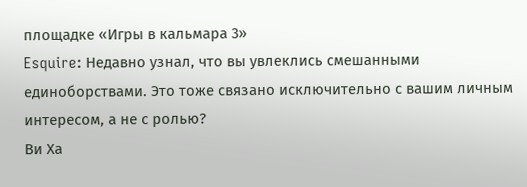площадке «Игры в кальмара 3»
Esquire: Недавно узнал, что вы увлеклись смешанными единоборствами. Это тоже связано исключительно с вашим личным интересом, а не с ролью?
Ви Ха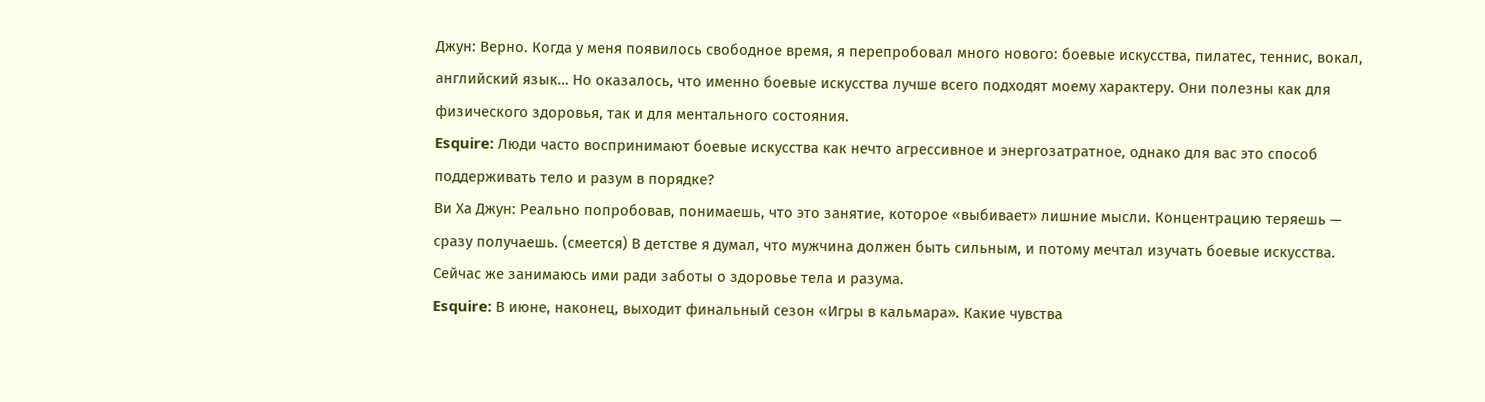Джун: Верно. Когда у меня появилось свободное время, я перепробовал много нового: боевые искусства, пилатес, теннис, вокал, английский язык… Но оказалось, что именно боевые искусства лучше всего подходят моему характеру. Они полезны как для физического здоровья, так и для ментального состояния.
Esquire: Люди часто воспринимают боевые искусства как нечто агрессивное и энергозатратное, однако для вас это способ поддерживать тело и разум в порядке?
Ви Ха Джун: Реально попробовав, понимаешь, что это занятие, которое «выбивает» лишние мысли. Концентрацию теряешь — сразу получаешь. (смеется) В детстве я думал, что мужчина должен быть сильным, и потому мечтал изучать боевые искусства. Сейчас же занимаюсь ими ради заботы о здоровье тела и разума.
Esquire: В июне, наконец, выходит финальный сезон «Игры в кальмара». Какие чувства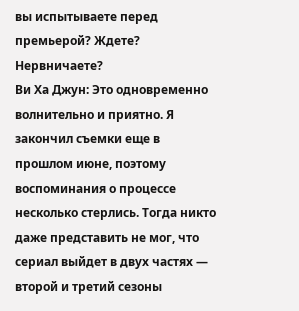вы испытываете перед премьерой? Ждете? Нервничаете?
Ви Ха Джун: Это одновременно волнительно и приятно. Я закончил съемки еще в прошлом июне, поэтому воспоминания о процессе несколько стерлись. Тогда никто даже представить не мог, что сериал выйдет в двух частях — второй и третий сезоны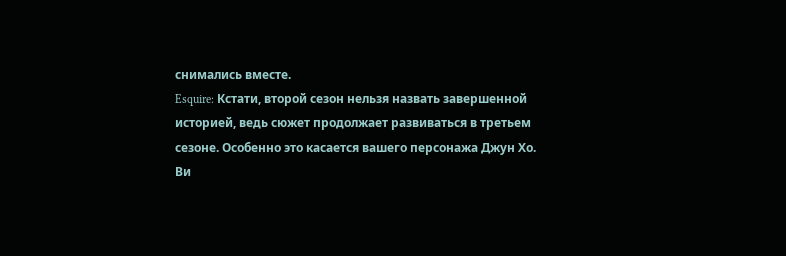снимались вместе.
Esquire: Кстати, второй сезон нельзя назвать завершенной историей, ведь сюжет продолжает развиваться в третьем сезоне. Особенно это касается вашего персонажа Джун Хо.
Ви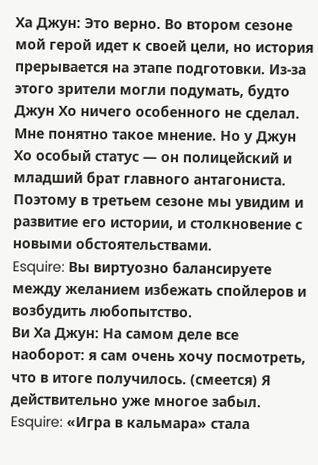Ха Джун: Это верно. Во втором сезоне мой герой идет к своей цели, но история прерывается на этапе подготовки. Из-за этого зрители могли подумать, будто Джун Хо ничего особенного не сделал. Мне понятно такое мнение. Но у Джун Хо особый статус — он полицейский и младший брат главного антагониста. Поэтому в третьем сезоне мы увидим и развитие его истории, и столкновение с новыми обстоятельствами.
Esquire: Вы виртуозно балансируете между желанием избежать спойлеров и возбудить любопытство.
Ви Ха Джун: На самом деле все наоборот: я сам очень хочу посмотреть, что в итоге получилось. (смеется) Я действительно уже многое забыл.
Esquire: «Игра в кальмара» стала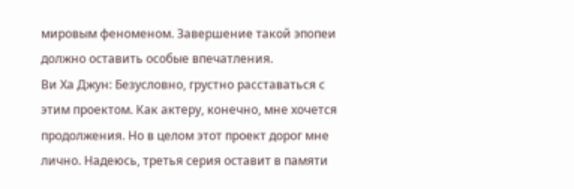мировым феноменом. Завершение такой эпопеи должно оставить особые впечатления.
Ви Ха Джун: Безусловно, грустно расставаться с этим проектом. Как актеру, конечно, мне хочется продолжения. Но в целом этот проект дорог мне лично. Надеюсь, третья серия оставит в памяти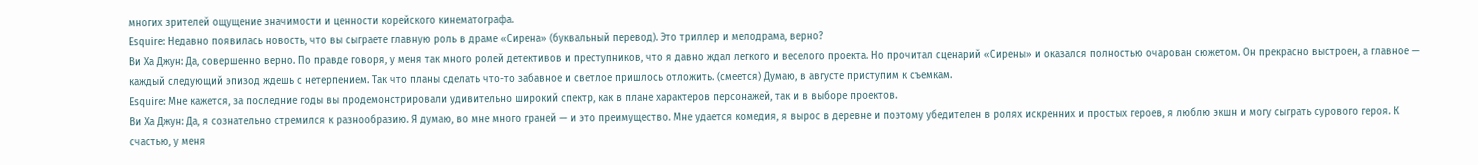многих зрителей ощущение значимости и ценности корейского кинематографа.
Esquire: Недавно появилась новость, что вы сыграете главную роль в драме «Сирена» (буквальный перевод). Это триллер и мелодрама, верно?
Ви Ха Джун: Да, совершенно верно. По правде говоря, у меня так много ролей детективов и преступников, что я давно ждал легкого и веселого проекта. Но прочитал сценарий «Сирены» и оказался полностью очарован сюжетом. Он прекрасно выстроен, а главное — каждый следующий эпизод ждешь с нетерпением. Так что планы сделать что-то забавное и светлое пришлось отложить. (смеется) Думаю, в августе приступим к съемкам.
Esquire: Мне кажется, за последние годы вы продемонстрировали удивительно широкий спектр, как в плане характеров персонажей, так и в выборе проектов.
Ви Ха Джун: Да, я сознательно стремился к разнообразию. Я думаю, во мне много граней — и это преимущество. Мне удается комедия, я вырос в деревне и поэтому убедителен в ролях искренних и простых героев, я люблю экшн и могу сыграть сурового героя. К счастью, у меня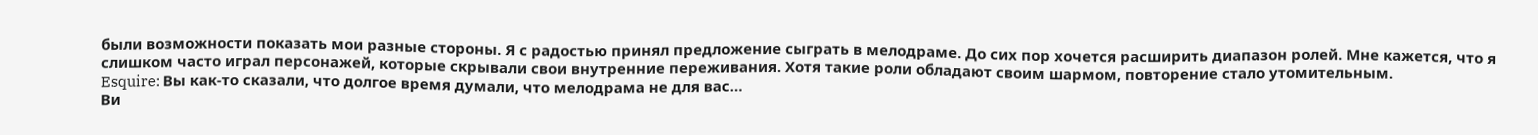были возможности показать мои разные стороны. Я с радостью принял предложение сыграть в мелодраме. До сих пор хочется расширить диапазон ролей. Мне кажется, что я слишком часто играл персонажей, которые скрывали свои внутренние переживания. Хотя такие роли обладают своим шармом, повторение стало утомительным.
Esquire: Вы как-то сказали, что долгое время думали, что мелодрама не для вас…
Ви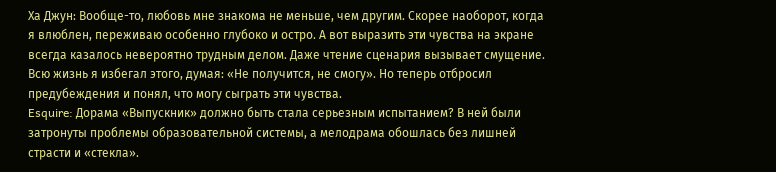Ха Джун: Вообще-то, любовь мне знакома не меньше, чем другим. Скорее наоборот, когда я влюблен, переживаю особенно глубоко и остро. А вот выразить эти чувства на экране всегда казалось невероятно трудным делом. Даже чтение сценария вызывает смущение. Всю жизнь я избегал этого, думая: «Не получится, не смогу». Но теперь отбросил предубеждения и понял, что могу сыграть эти чувства.
Esquire: Дорама «Выпускник» должно быть стала серьезным испытанием? В ней были затронуты проблемы образовательной системы, а мелодрама обошлась без лишней страсти и «стекла».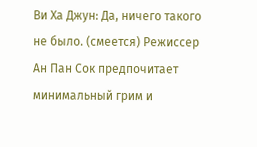Ви Ха Джун: Да, ничего такого не было. (смеется) Режиссер Ан Пан Сок предпочитает минимальный грим и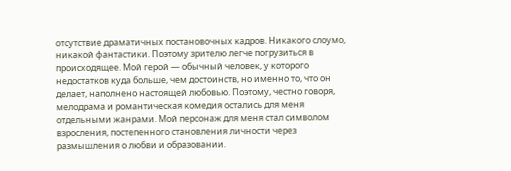отсутствие драматичных постановочных кадров. Никакого слоумо, никакой фантастики. Поэтому зрителю легче погрузиться в происходящее. Мой герой — обычный человек, у которого недостатков куда больше, чем достоинств, но именно то, что он делает, наполнено настоящей любовью. Поэтому, честно говоря, мелодрама и романтическая комедия остались для меня отдельными жанрами. Мой персонаж для меня стал символом взросления, постепенного становления личности через размышления о любви и образовании.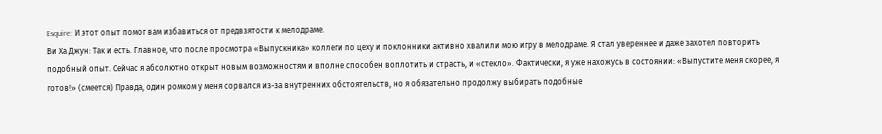Esquire: И этот опыт помог вам избавиться от предвзятости к мелодраме.
Ви Ха Джун: Так и есть. Главное, что после просмотра «Выпускника» коллеги по цеху и поклонники активно хвалили мою игру в мелодраме. Я стал увереннее и даже захотел повторить подобный опыт. Сейчас я абсолютно открыт новым возможностям и вполне способен воплотить и страсть, и «стекло». Фактически, я уже нахожусь в состоянии: «Выпустите меня скорее, я готов!» (смеется) Правда, один ромком у меня сорвался из-за внутренних обстоятельств, но я обязательно продолжу выбирать подобные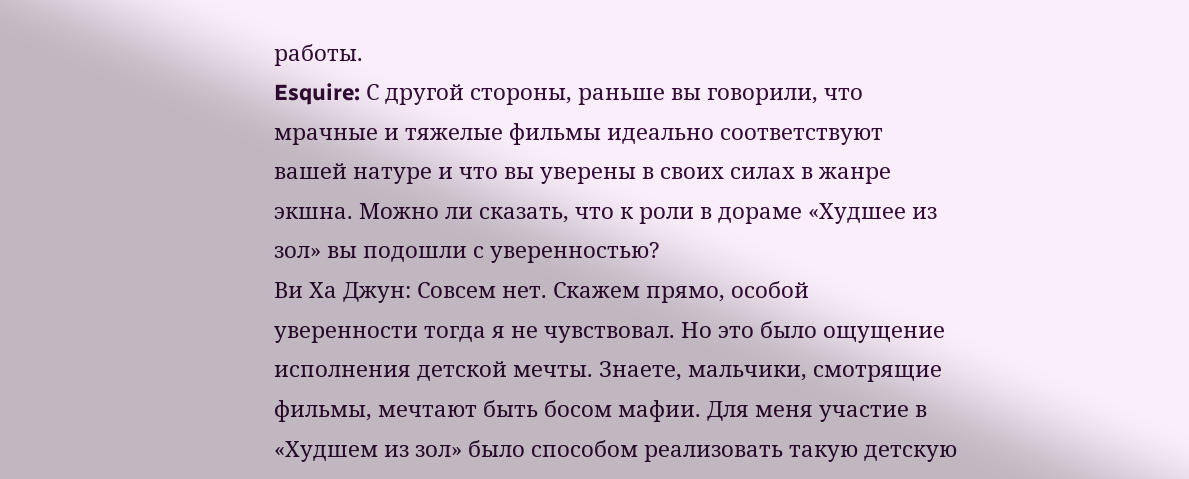работы.
Esquire: С другой стороны, раньше вы говорили, что мрачные и тяжелые фильмы идеально соответствуют вашей натуре и что вы уверены в своих силах в жанре экшна. Можно ли сказать, что к роли в дораме «Худшее из зол» вы подошли с уверенностью?
Ви Ха Джун: Совсем нет. Скажем прямо, особой уверенности тогда я не чувствовал. Но это было ощущение исполнения детской мечты. Знаете, мальчики, смотрящие фильмы, мечтают быть босом мафии. Для меня участие в «Худшем из зол» было способом реализовать такую детскую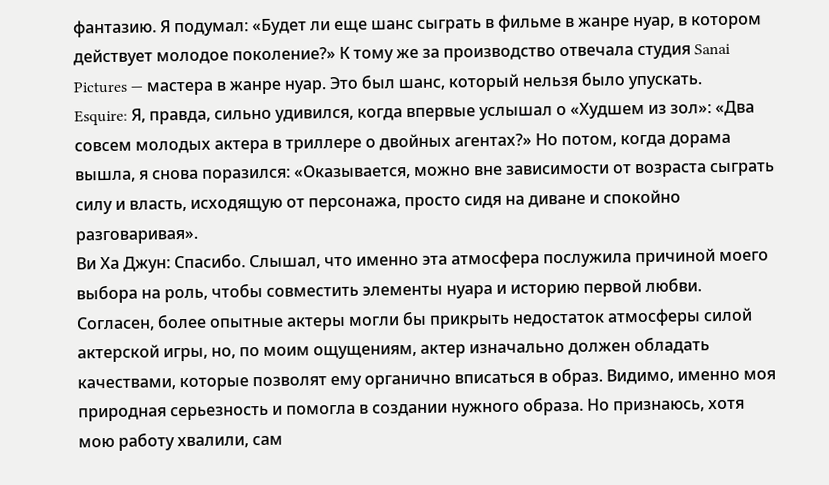фантазию. Я подумал: «Будет ли еще шанс сыграть в фильме в жанре нуар, в котором действует молодое поколение?» К тому же за производство отвечала студия Sanai Pictures — мастера в жанре нуар. Это был шанс, который нельзя было упускать.
Esquire: Я, правда, сильно удивился, когда впервые услышал о «Худшем из зол»: «Два совсем молодых актера в триллере о двойных агентах?» Но потом, когда дорама вышла, я снова поразился: «Оказывается, можно вне зависимости от возраста сыграть силу и власть, исходящую от персонажа, просто сидя на диване и спокойно разговаривая».
Ви Ха Джун: Спасибо. Слышал, что именно эта атмосфера послужила причиной моего выбора на роль, чтобы совместить элементы нуара и историю первой любви. Согласен, более опытные актеры могли бы прикрыть недостаток атмосферы силой актерской игры, но, по моим ощущениям, актер изначально должен обладать качествами, которые позволят ему органично вписаться в образ. Видимо, именно моя природная серьезность и помогла в создании нужного образа. Но признаюсь, хотя мою работу хвалили, сам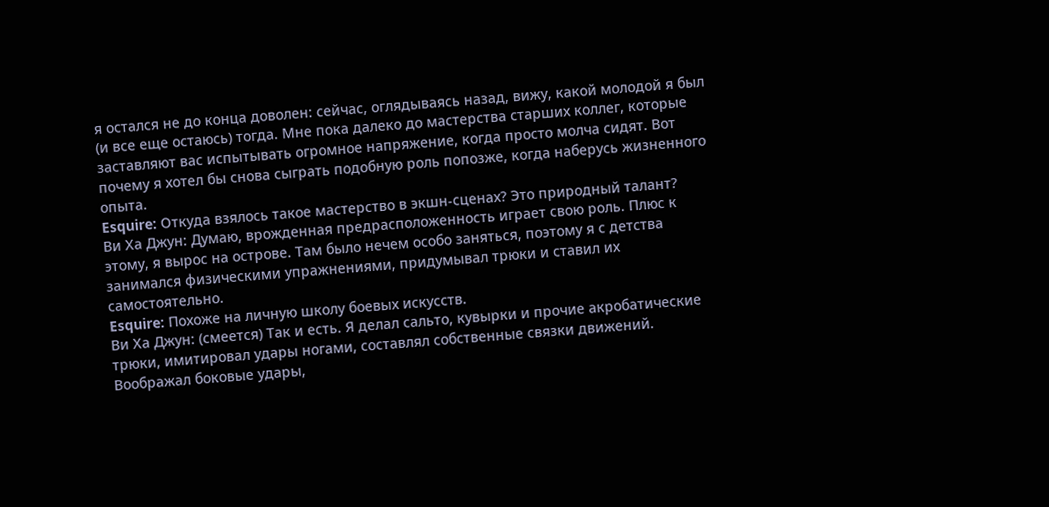я остался не до конца доволен: сейчас, оглядываясь назад, вижу, какой молодой я был (и все еще остаюсь) тогда. Мне пока далеко до мастерства старших коллег, которые заставляют вас испытывать огромное напряжение, когда просто молча сидят. Вот почему я хотел бы снова сыграть подобную роль попозже, когда наберусь жизненного опыта.
Esquire: Откуда взялось такое мастерство в экшн-сценах? Это природный талант?
Ви Ха Джун: Думаю, врожденная предрасположенность играет свою роль. Плюс к этому, я вырос на острове. Там было нечем особо заняться, поэтому я с детства занимался физическими упражнениями, придумывал трюки и ставил их самостоятельно.
Esquire: Похоже на личную школу боевых искусств.
Ви Ха Джун: (смеется) Так и есть. Я делал сальто, кувырки и прочие акробатические трюки, имитировал удары ногами, составлял собственные связки движений. Воображал боковые удары,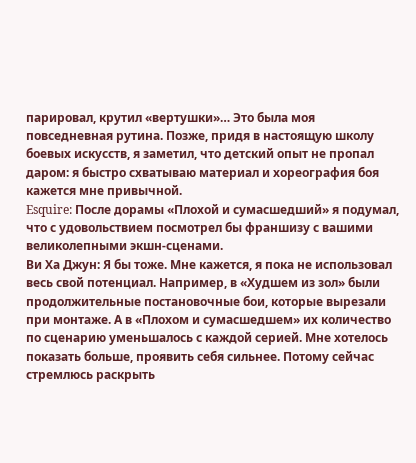парировал, крутил «вертушки»… Это была моя повседневная рутина. Позже, придя в настоящую школу боевых искусств, я заметил, что детский опыт не пропал даром: я быстро схватываю материал и хореография боя кажется мне привычной.
Esquire: После дорамы «Плохой и сумасшедший» я подумал, что с удовольствием посмотрел бы франшизу с вашими великолепными экшн-сценами.
Ви Ха Джун: Я бы тоже. Мне кажется, я пока не использовал весь свой потенциал. Например, в «Худшем из зол» были продолжительные постановочные бои, которые вырезали при монтаже. А в «Плохом и сумасшедшем» их количество по сценарию уменьшалось с каждой серией. Мне хотелось показать больше, проявить себя сильнее. Потому сейчас стремлюсь раскрыть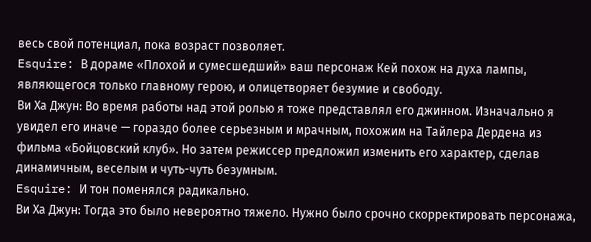весь свой потенциал, пока возраст позволяет.
Esquire: В дораме «Плохой и сумесшедший» ваш персонаж Кей похож на духа лампы, являющегося только главному герою, и олицетворяет безумие и свободу.
Ви Ха Джун: Во время работы над этой ролью я тоже представлял его джинном. Изначально я увидел его иначе — гораздо более серьезным и мрачным, похожим на Тайлера Дердена из фильма «Бойцовский клуб». Но затем режиссер предложил изменить его характер, сделав динамичным, веселым и чуть-чуть безумным.
Esquire: И тон поменялся радикально.
Ви Ха Джун: Тогда это было невероятно тяжело. Нужно было срочно скорректировать персонажа,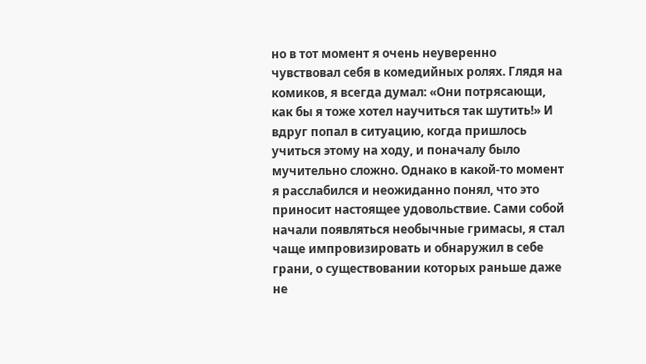но в тот момент я очень неуверенно чувствовал себя в комедийных ролях. Глядя на комиков, я всегда думал: «Они потрясающи, как бы я тоже хотел научиться так шутить!» И вдруг попал в ситуацию, когда пришлось учиться этому на ходу, и поначалу было мучительно сложно. Однако в какой-то момент я расслабился и неожиданно понял, что это приносит настоящее удовольствие. Сами собой начали появляться необычные гримасы, я стал чаще импровизировать и обнаружил в себе грани, о существовании которых раньше даже не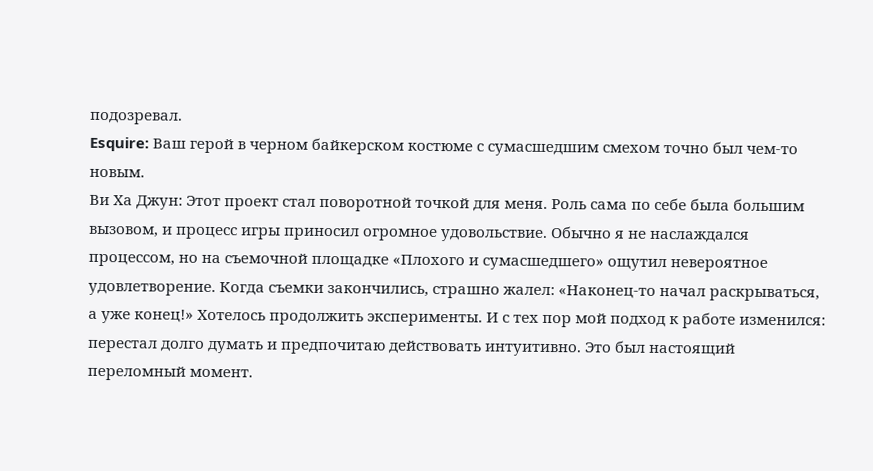подозревал.
Esquire: Ваш герой в черном байкерском костюме с сумасшедшим смехом точно был чем-то новым.
Ви Ха Джун: Этот проект стал поворотной точкой для меня. Роль сама по себе была большим вызовом, и процесс игры приносил огромное удовольствие. Обычно я не наслаждался процессом, но на съемочной площадке «Плохого и сумасшедшего» ощутил невероятное удовлетворение. Когда съемки закончились, страшно жалел: «Наконец-то начал раскрываться, а уже конец!» Хотелось продолжить эксперименты. И с тех пор мой подход к работе изменился: перестал долго думать и предпочитаю действовать интуитивно. Это был настоящий переломный момент.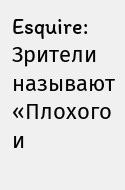Esquire: Зрители называют «Плохого и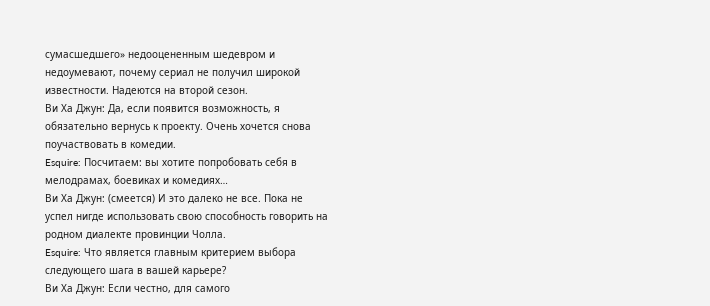сумасшедшего» недооцененным шедевром и недоумевают, почему сериал не получил широкой известности. Надеются на второй сезон.
Ви Ха Джун: Да, если появится возможность, я обязательно вернусь к проекту. Очень хочется снова поучаствовать в комедии.
Esquire: Посчитаем: вы хотите попробовать себя в мелодрамах, боевиках и комедиях…
Ви Ха Джун: (смеется) И это далеко не все. Пока не успел нигде использовать свою способность говорить на родном диалекте провинции Чолла.
Esquire: Что является главным критерием выбора следующего шага в вашей карьере?
Ви Ха Джун: Если честно, для самого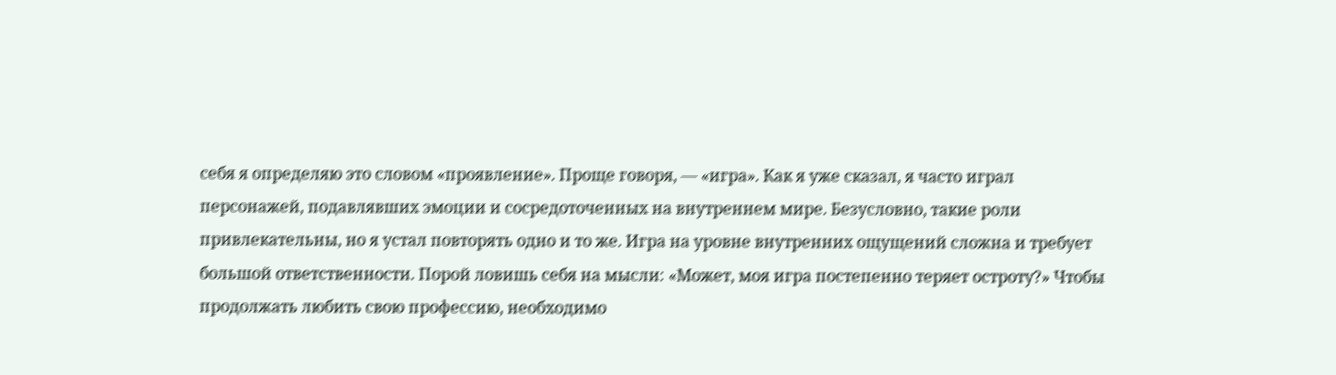себя я определяю это словом «проявление». Проще говоря, — «игра». Как я уже сказал, я часто играл персонажей, подавлявших эмоции и сосредоточенных на внутреннем мире. Безусловно, такие роли привлекательны, но я устал повторять одно и то же. Игра на уровне внутренних ощущений сложна и требует большой ответственности. Порой ловишь себя на мысли: «Может, моя игра постепенно теряет остроту?» Чтобы продолжать любить свою профессию, необходимо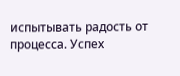испытывать радость от процесса. Успех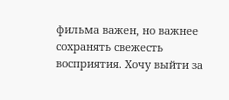фильма важен, но важнее сохранять свежесть восприятия. Хочу выйти за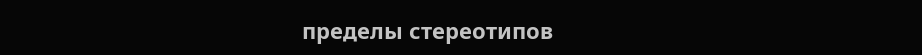пределы стереотипов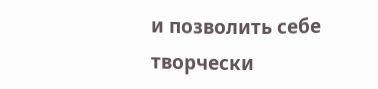и позволить себе творчески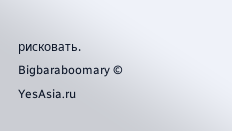рисковать.
Bigbaraboomary © YesAsia.ru